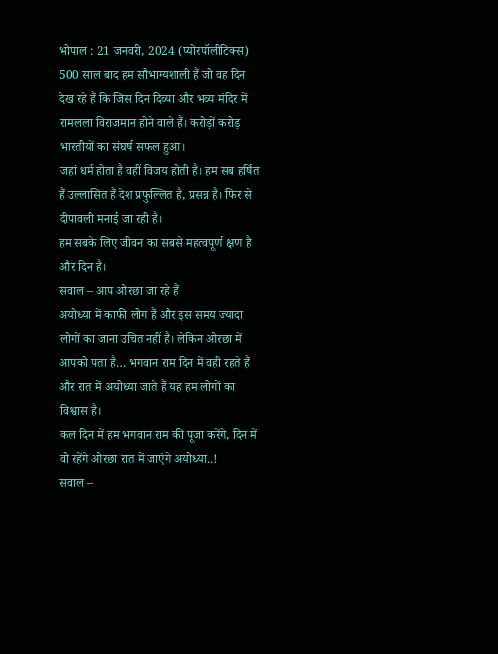भोपाल : 21 जनवरी, 2024 (प्योरपॉलीटिक्स)
500 साल बाद हम सौभाग्यशाली हैं जो वह दिन देख रहे हैं कि जिस दिन दिव्या और भव्य मंदिर में रामलला विराजमान होने वाले हैं। करोड़ों करोड़ भारतीयों का संघर्ष सफल हुआ।
जहां धर्म होता है वहीं विजय होती है। हम सब हर्षित हैं उल्लासित हैं देश प्रफुल्लित है, प्रसन्न है। फिर से दीपावली मनाई जा रही है।
हम सबके लिए जीवन का सबसे महत्वपूर्ण क्षण है और दिन है।
सवाल – आप ओरछा जा रहे हैं
अयोध्या में काफी लोग हैं और इस समय ज्यादा लोगों का जाना उचित नहीं है। लेकिन ओरछा में आपको पता है… भगवान राम दिन में वही रहते हैं और रात में अयोध्या जाते हैं यह हम लोगों का विश्वास है।
कल दिन में हम भगवान राम की पूजा करेंगे, दिन में वो रहेंगे ओरछा रात में जाएंगे अयोध्या..!
सवाल –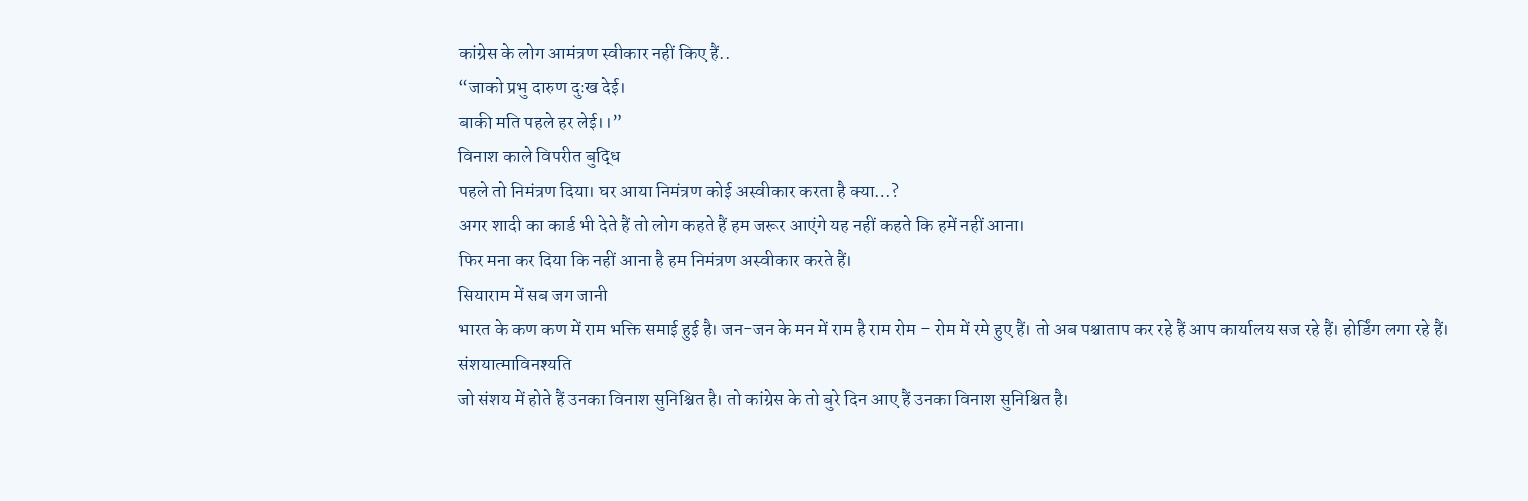कांग्रेस के लोग आमंत्रण स्वीकार नहीं किए हैं..
“जाको प्रभु दारुण दुःख देई।
बाकी मति पहले हर लेई।।”
विनाश काले विपरीत बुद्धि
पहले तो निमंत्रण दिया। घर आया निमंत्रण कोई अस्वीकार करता है क्या…?
अगर शादी का कार्ड भी देते हैं तो लोग कहते हैं हम जरूर आएंगे यह नहीं कहते कि हमें नहीं आना।
फिर मना कर दिया कि नहीं आना है हम निमंत्रण अस्वीकार करते हैं।
सियाराम में सब जग जानी
भारत के कण कण में राम भक्ति समाई हुई है। जन-जन के मन में राम है राम रोम – रोम में रमे हुए हैं। तो अब पश्चाताप कर रहे हैं आप कार्यालय सज रहे हैं। होर्डिंग लगा रहे हैं।
संशयात्माविनश्यति
जो संशय में होते हैं उनका विनाश सुनिश्चित है। तो कांग्रेस के तो बुरे दिन आए हैं उनका विनाश सुनिश्चित है।